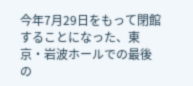今年7月29日をもって閉館することになった、東京・岩波ホールでの最後の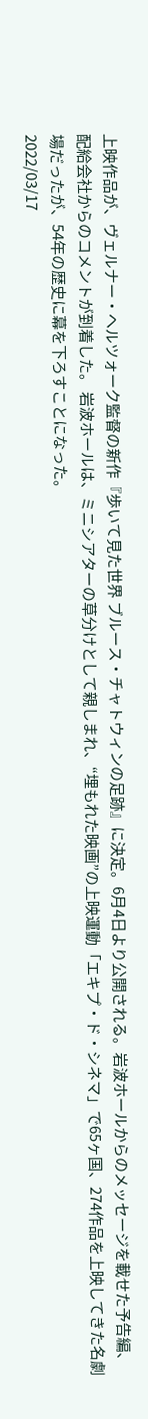上映作品が、ヴェルナー・ヘルツォーク監督の新作『歩いて見た世界 ブルース・チャトウィンの足跡』に決定。6月4日より公開される。岩波ホールからのメッセージを載せた予告編、配給会社からのコメントが到着した。 岩波ホールは、ミニシアターの草分けとして親しまれ、“埋もれた映画”の上映運動「エキプ・ド・シネマ」で65ヶ国、274作品を上映してきた名劇場だったが、54年の歴史に幕を下ろすことになった。
2022/03/17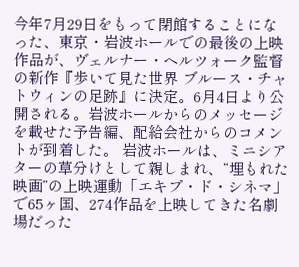今年7月29日をもって閉館することになった、東京・岩波ホールでの最後の上映作品が、ヴェルナー・ヘルツォーク監督の新作『歩いて見た世界 ブルース・チャトウィンの足跡』に決定。6月4日より公開される。岩波ホールからのメッセージを載せた予告編、配給会社からのコメントが到着した。 岩波ホールは、ミニシアターの草分けとして親しまれ、“埋もれた映画”の上映運動「エキプ・ド・シネマ」で65ヶ国、274作品を上映してきた名劇場だった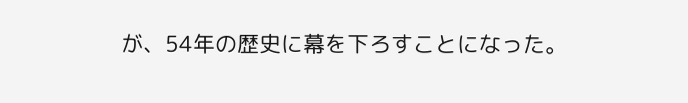が、54年の歴史に幕を下ろすことになった。